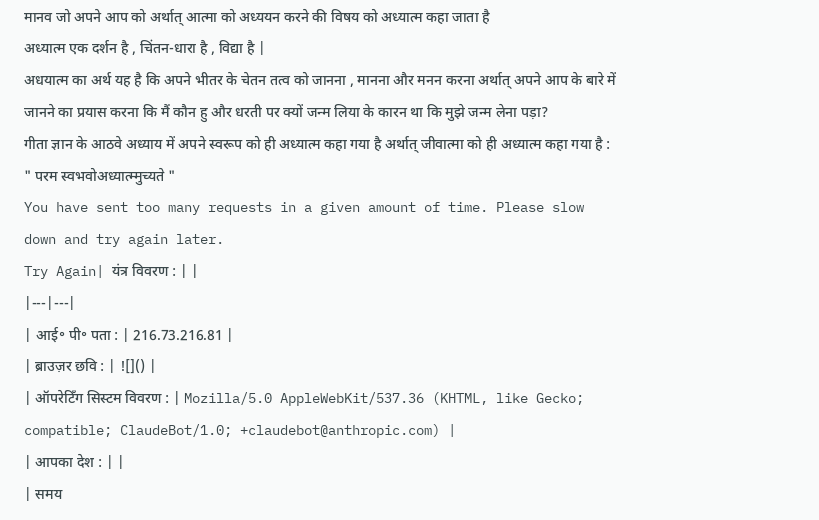मानव जो अपने आप को अर्थात् आत्मा को अध्ययन करने की विषय को अध्यात्म कहा जाता है
अध्यात्म एक दर्शन है , चिंतन-धारा है , विद्या है |
अधयात्म का अर्थ यह है कि अपने भीतर के चेतन तत्व को जानना , मानना और मनन करना अर्थात् अपने आप के बारे में जानने का प्रयास करना कि मैं कौन हु और धरती पर क्यों जन्म लिया के कारन था कि मुझे जन्म लेना पड़ा?
गीता ज्ञान के आठवे अध्याय में अपने स्वरूप को ही अध्यात्म कहा गया है अर्थात् जीवात्मा को ही अध्यात्म कहा गया है :
" परम स्वभवोअध्यात्म्मुच्यते "
You have sent too many requests in a given amount of time. Please slow down and try again later.
Try Again| यंत्र विवरण : | |
|---|---|
| आई॰ पी॰ पता : | 216.73.216.81 |
| ब्राउज़र छवि : | ![]() |
| ऑपरेटिँग सिस्टम विवरण : | Mozilla/5.0 AppleWebKit/537.36 (KHTML, like Gecko; compatible; ClaudeBot/1.0; +claudebot@anthropic.com) |
| आपका देश : | |
| समय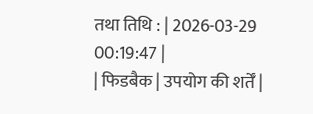तथा तिथि : | 2026-03-29 00:19:47 |
| फिडबैक | उपयोग की शर्तेँ |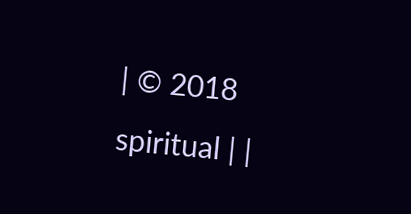| © 2018 spiritual | |